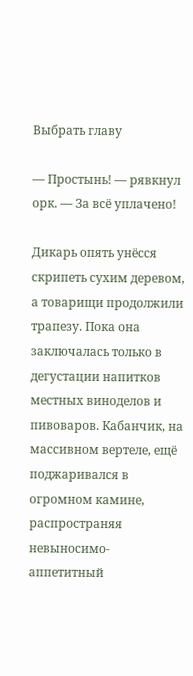Выбрать главу

— Простынь! — рявкнул орк. — За всё уплачено!

Дикарь опять унёсся скрипеть сухим деревом, а товарищи продолжили трапезу. Пока она заключалась только в дегустации напитков местных виноделов и пивоваров. Кабанчик, на массивном вертеле, ещё поджаривался в огромном камине, распространяя невыносимо-аппетитный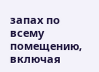запах по всему помещению, включая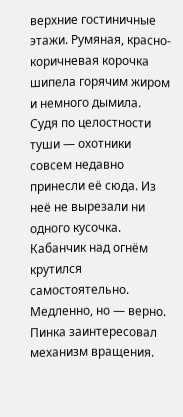верхние гостиничные этажи. Румяная, красно-коричневая корочка шипела горячим жиром и немного дымила. Судя по целостности туши — охотники совсем недавно принесли её сюда. Из неё не вырезали ни одного кусочка. Кабанчик над огнём крутился самостоятельно. Медленно, но — верно. Пинка заинтересовал механизм вращения.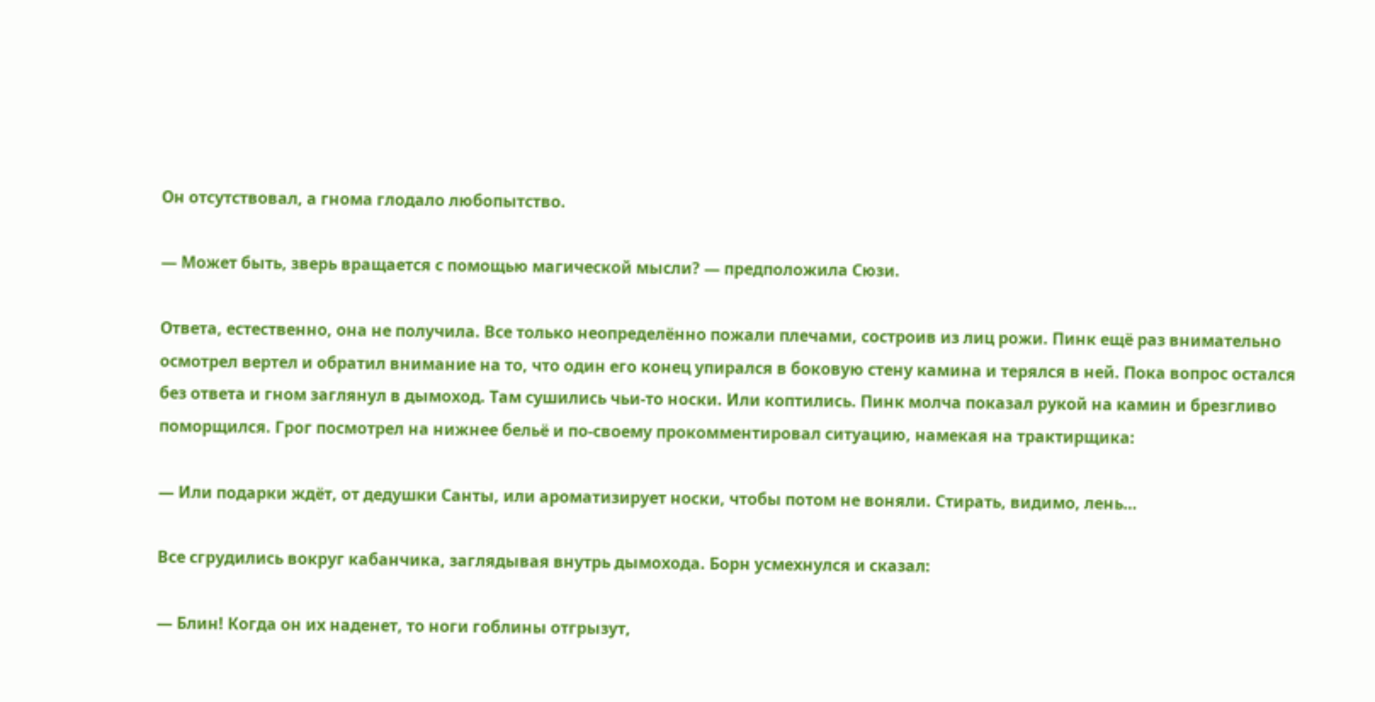Он отсутствовал, а гнома глодало любопытство.

— Может быть, зверь вращается с помощью магической мысли? — предположила Сюзи.

Ответа, естественно, она не получила. Все только неопределённо пожали плечами, состроив из лиц рожи. Пинк ещё раз внимательно осмотрел вертел и обратил внимание на то, что один его конец упирался в боковую стену камина и терялся в ней. Пока вопрос остался без ответа и гном заглянул в дымоход. Там сушились чьи-то носки. Или коптились. Пинк молча показал рукой на камин и брезгливо поморщился. Грог посмотрел на нижнее бельё и по-своему прокомментировал ситуацию, намекая на трактирщика:

— Или подарки ждёт, от дедушки Санты, или ароматизирует носки, чтобы потом не воняли. Стирать, видимо, лень…

Все сгрудились вокруг кабанчика, заглядывая внутрь дымохода. Борн усмехнулся и сказал:

— Блин! Когда он их наденет, то ноги гоблины отгрызут,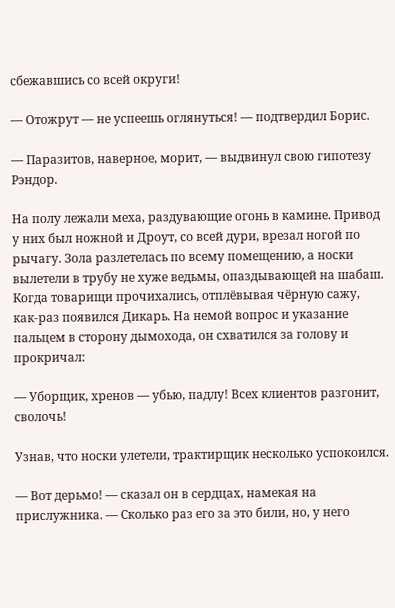сбежавшись со всей округи!

— Отожрут — не успеешь оглянуться! — подтвердил Борис.

— Паразитов, наверное, морит, — выдвинул свою гипотезу Рэндор.

На полу лежали меха, раздувающие огонь в камине. Привод у них был ножной и Дроут, со всей дури, врезал ногой по рычагу. Зола разлетелась по всему помещению, а носки вылетели в трубу не хуже ведьмы, опаздывающей на шабаш. Когда товарищи прочихались, отплёвывая чёрную сажу, как-раз появился Дикарь. На немой вопрос и указание пальцем в сторону дымохода, он схватился за голову и прокричал:

— Уборщик, хренов — убью, падлу! Всех клиентов разгонит, сволочь!

Узнав, что носки улетели, трактирщик несколько успокоился.

— Вот дерьмо! — сказал он в сердцах, намекая на прислужника. — Сколько раз его за это били, но, у него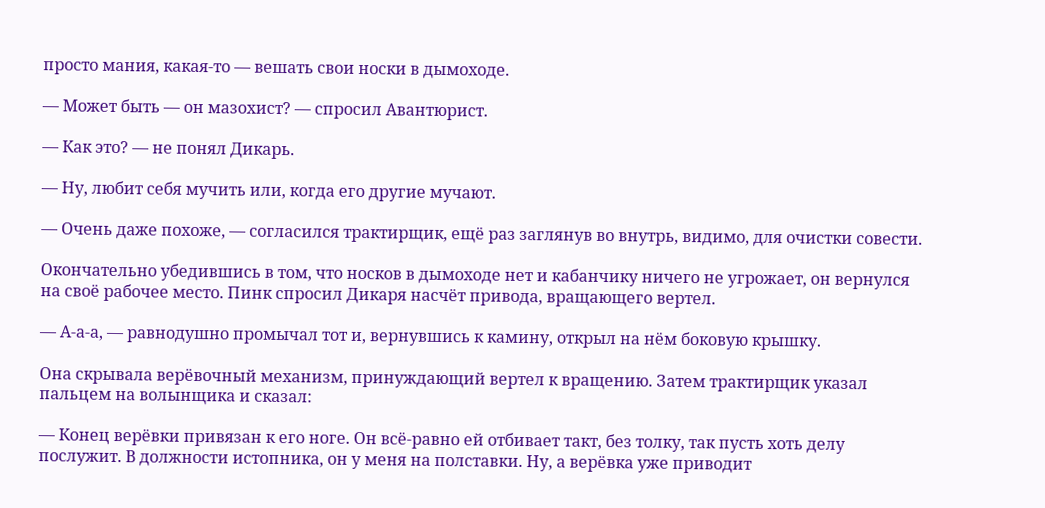просто мания, какая-то — вешать свои носки в дымоходе.

— Может быть — он мазохист? — спросил Авантюрист.

— Как это? — не понял Дикарь.

— Ну, любит себя мучить или, когда его другие мучают.

— Очень даже похоже, — согласился трактирщик, ещё раз заглянув во внутрь, видимо, для очистки совести.

Окончательно убедившись в том, что носков в дымоходе нет и кабанчику ничего не угрожает, он вернулся на своё рабочее место. Пинк спросил Дикаря насчёт привода, вращающего вертел.

— А-а-а, — равнодушно промычал тот и, вернувшись к камину, открыл на нём боковую крышку.

Она скрывала верёвочный механизм, принуждающий вертел к вращению. Затем трактирщик указал пальцем на волынщика и сказал:

— Конец верёвки привязан к его ноге. Он всё-равно ей отбивает такт, без толку, так пусть хоть делу послужит. В должности истопника, он у меня на полставки. Ну, а верёвка уже приводит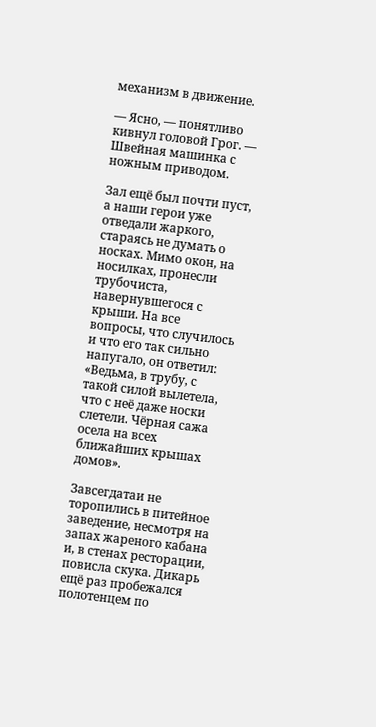механизм в движение.

— Ясно, — понятливо кивнул головой Грог. — Швейная машинка с ножным приводом.

Зал ещё был почти пуст, а наши герои уже отведали жаркого, стараясь не думать о носках. Мимо окон, на носилках, пронесли трубочиста, навернувшегося с крыши. На все вопросы, что случилось и что его так сильно напугало, он ответил: «Ведьма, в трубу, с такой силой вылетела, что с неё даже носки слетели. Чёрная сажа осела на всех ближайших крышах домов».

Завсегдатаи не торопились в питейное заведение, несмотря на запах жареного кабана и, в стенах ресторации, повисла скука. Дикарь ещё раз пробежался полотенцем по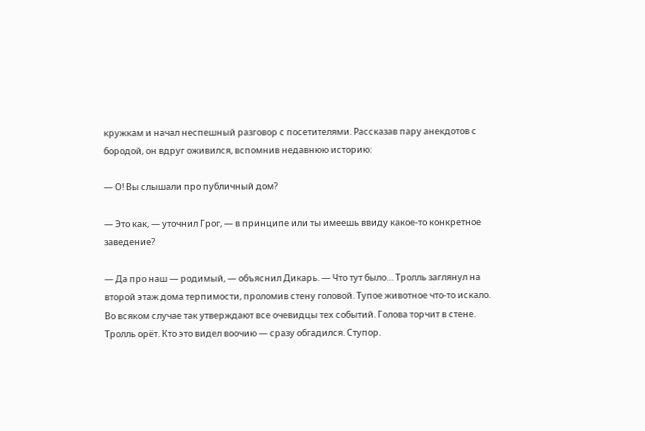кружкам и начал неспешный разговор с посетителями. Рассказав пару анекдотов с бородой, он вдруг оживился, вспомнив недавнюю историю:

— О! Вы слышали про публичный дом?

— Это как, — уточнил Грог, — в принципе или ты имеешь ввиду какое-то конкретное заведение?

— Да про наш — родимый, — объяснил Дикарь. — Что тут было… Тролль заглянул на второй этаж дома терпимости, проломив стену головой. Тупое животное что-то искало. Во всяком случае так утверждают все очевидцы тех событий. Голова торчит в стене. Тролль орёт. Кто это видел воочию — сразу обгадился. Ступор.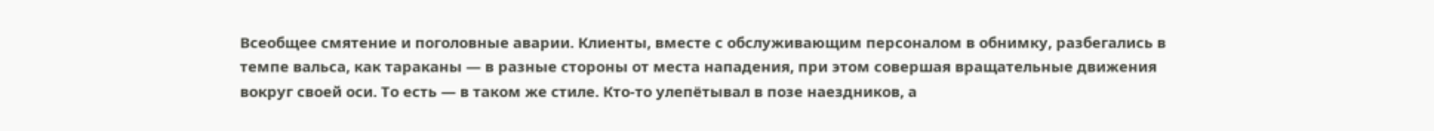Всеобщее смятение и поголовные аварии. Клиенты, вместе с обслуживающим персоналом в обнимку, разбегались в темпе вальса, как тараканы — в разные стороны от места нападения, при этом совершая вращательные движения вокруг своей оси. То есть — в таком же стиле. Кто-то улепётывал в позе наездников, а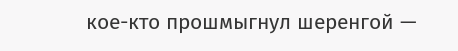кое-кто прошмыгнул шеренгой —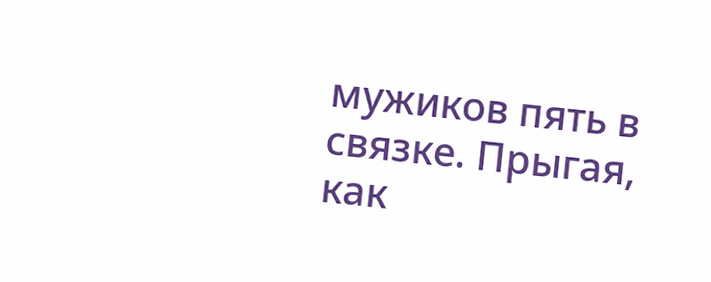мужиков пять в связке. Прыгая, как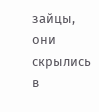зайцы, они скрылись в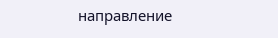направление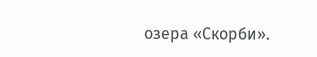озера «Скорби».